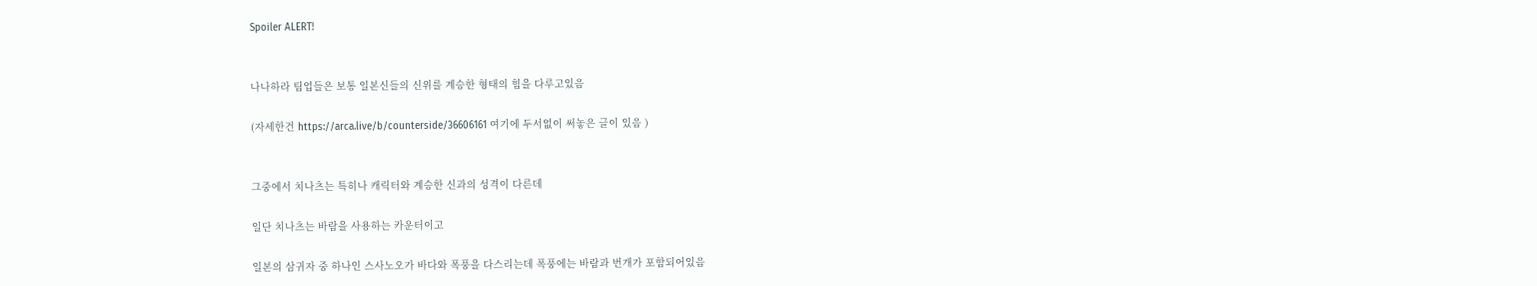Spoiler ALERT!


나나하라 팀업들은 보통 일본신들의 신위를 계승한 형태의 힘을 다루고있음

(자세한건 https://arca.live/b/counterside/36606161 여기에 두서없이 써놓은 글이 있음 )


그중에서 치나츠는 특히나 캐릭터와 계승한 신과의 성격이 다른데

일단 치나츠는 바람을 사용하는 카운터이고

일본의 삼귀자 중 하나인 스사노오가 바다와 폭풍을 다스리는데 폭풍에는 바람과 번개가 포함되어있음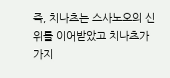즉, 치나츠는 스사노오의 신위를 이어받았고 치나츠가 가지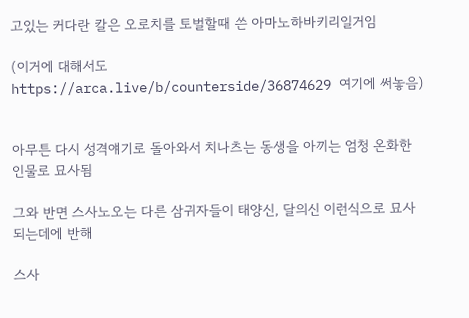고있는 커다란 칼은 오로치를 토벌할때 쓴 아마노하바키리일거임

(이거에 대해서도 https://arca.live/b/counterside/36874629 여기에 써놓음)


아무튼 다시 성격얘기로 돌아와서 치나츠는 동생을 아끼는 엄청 온화한 인물로 묘사됨

그와 반면 스사노오는 다른 삼귀자들이 태양신, 달의신 이런식으로 묘사되는데에 반해

스사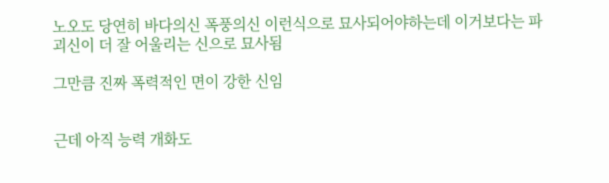노오도 당연히 바다의신 폭풍의신 이런식으로 묘사되어야하는데 이거보다는 파괴신이 더 잘 어울리는 신으로 묘사됨

그만큼 진짜 폭력적인 면이 강한 신임


근데 아직 능력 개화도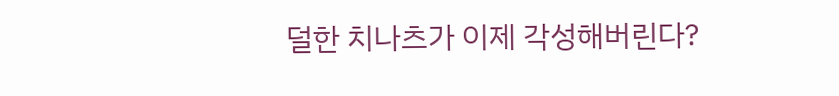덜한 치나츠가 이제 각성해버린다?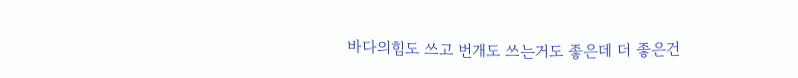바다의힘도 쓰고 번개도 쓰는거도 좋은데 더 좋은건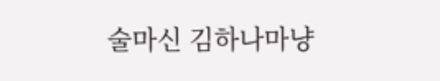술마신 김하나마냥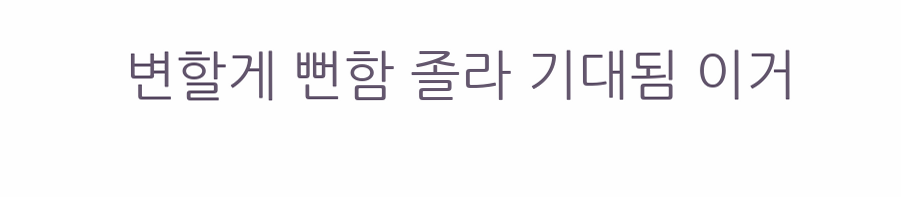변할게 뻔함 졸라 기대됨 이거